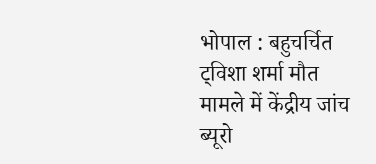भोपाल : बहुचर्चित ट्विशा शर्मा मौत मामले में केंद्रीय जांच ब्यूरो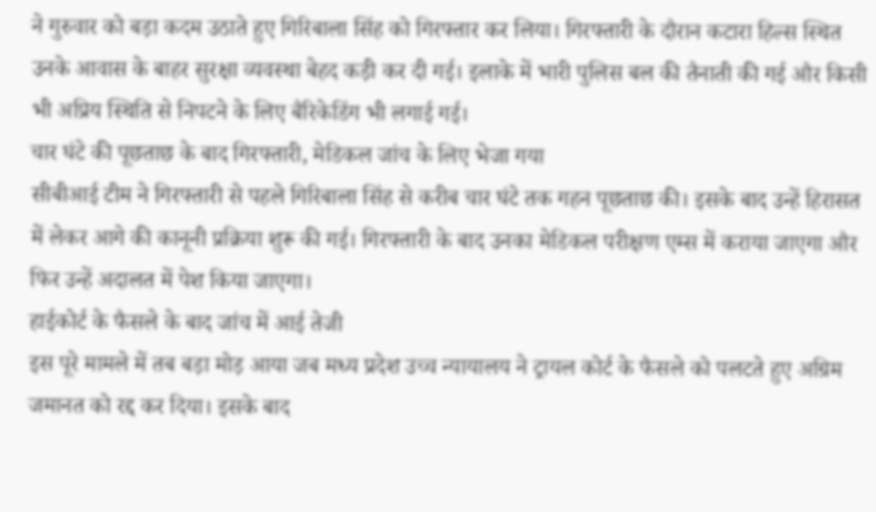ने गुरुवार को बड़ा कदम उठाते हुए गिरिबाला सिंह को गिरफ्तार कर लिया। गिरफ्तारी के दौरान कटारा हिल्स स्थित उनके आवास के बाहर सुरक्षा व्यवस्था बेहद कड़ी कर दी गई। इलाके में भारी पुलिस बल की तैनाती की गई और किसी भी अप्रिय स्थिति से निपटने के लिए बैरिकेडिंग भी लगाई गई।
चार घंटे की पूछताछ के बाद गिरफ्तारी, मेडिकल जांच के लिए भेजा गया
सीबीआई टीम ने गिरफ्तारी से पहले गिरिबाला सिंह से करीब चार घंटे तक गहन पूछताछ की। इसके बाद उन्हें हिरासत में लेकर आगे की कानूनी प्रक्रिया शुरू की गई। गिरफ्तारी के बाद उनका मेडिकल परीक्षण एम्स में कराया जाएगा और फिर उन्हें अदालत में पेश किया जाएगा।
हाईकोर्ट के फैसले के बाद जांच में आई तेजी
इस पूरे मामले में तब बड़ा मोड़ आया जब मध्य प्रदेश उच्च न्यायालय ने ट्रायल कोर्ट के फैसले को पलटते हुए अग्रिम जमानत को रद्द कर दिया। इसके बाद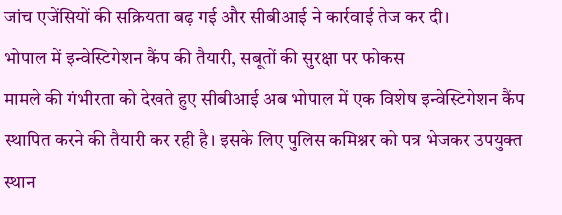जांच एजेंसियों की सक्रियता बढ़ गई और सीबीआई ने कार्रवाई तेज कर दी।
भोपाल में इन्वेस्टिगेशन कैंप की तैयारी, सबूतों की सुरक्षा पर फोकस
मामले की गंभीरता को देखते हुए सीबीआई अब भोपाल में एक विशेष इन्वेस्टिगेशन कैंप स्थापित करने की तैयारी कर रही है। इसके लिए पुलिस कमिश्नर को पत्र भेजकर उपयुक्त स्थान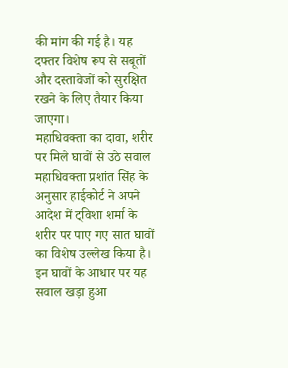की मांग की गई है। यह दफ्तर विशेष रूप से सबूतों और दस्तावेजों को सुरक्षित रखने के लिए तैयार किया जाएगा।
महाधिवक्ता का दावा, शरीर पर मिले घावों से उठे सवाल
महाधिवक्ता प्रशांत सिंह के अनुसार हाईकोर्ट ने अपने आदेश में ट्विशा शर्मा के शरीर पर पाए गए सात घावों का विशेष उल्लेख किया है। इन घावों के आधार पर यह सवाल खड़ा हुआ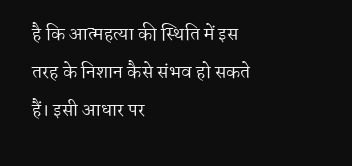है कि आत्महत्या की स्थिति में इस तरह के निशान कैसे संभव हो सकते हैं। इसी आधार पर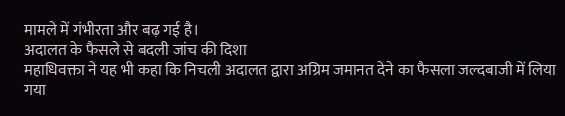मामले में गंभीरता और बढ़ गई है।
अदालत के फैसले से बदली जांच की दिशा
महाधिवक्ता ने यह भी कहा कि निचली अदालत द्वारा अग्रिम जमानत देने का फैसला जल्दबाजी में लिया गया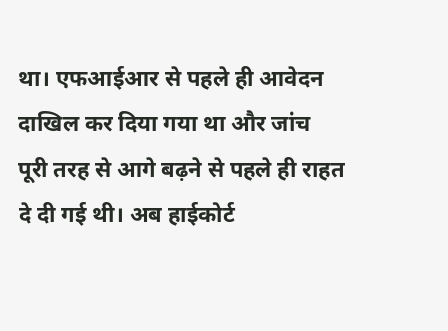था। एफआईआर से पहले ही आवेदन दाखिल कर दिया गया था और जांच पूरी तरह से आगे बढ़ने से पहले ही राहत दे दी गई थी। अब हाईकोर्ट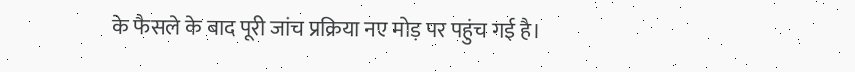के फैसले के बाद पूरी जांच प्रक्रिया नए मोड़ पर पहुंच गई है।